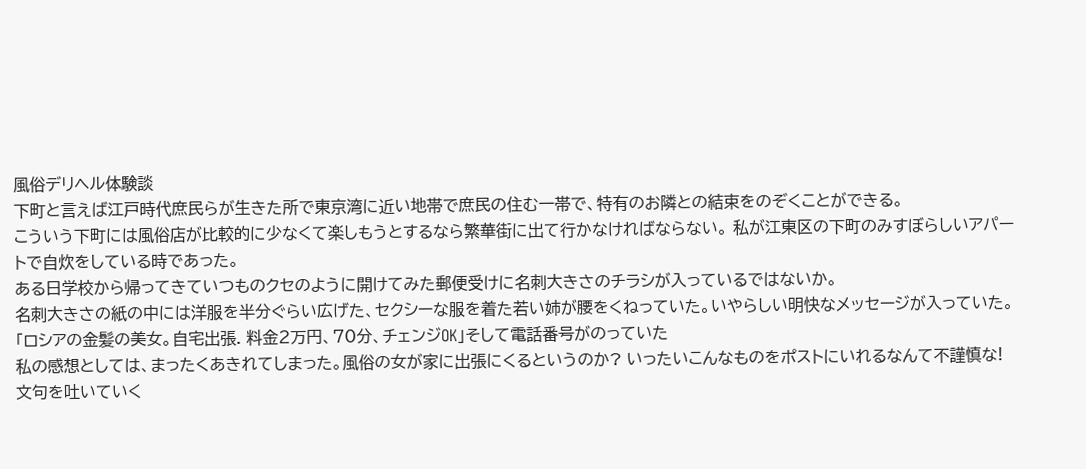風俗デリヘル体験談
下町と言えば江戸時代庶民らが生きた所で東京湾に近い地帯で庶民の住む一帯で、特有のお隣との結束をのぞくことができる。
こういう下町には風俗店が比較的に少なくて楽しもうとするなら繁華街に出て行かなければならない。 私が江東区の下町のみすぼらしいアパートで自炊をしている時であった。
ある日学校から帰ってきていつものクセのように開けてみた郵便受けに名刺大きさのチラシが入っているではないか。
名刺大きさの紙の中には洋服を半分ぐらい広げた、セクシーな服を着た若い姉が腰をくねっていた。いやらしい明快なメッセージが入っていた。
「ロシアの金髪の美女。自宅出張. 料金2万円、70分、チェンジOK」そして電話番号がのっていた
私の感想としては、まったくあきれてしまった。風俗の女が家に出張にくるというのか? いったいこんなものをポストにいれるなんて不謹慎な!
文句を吐いていく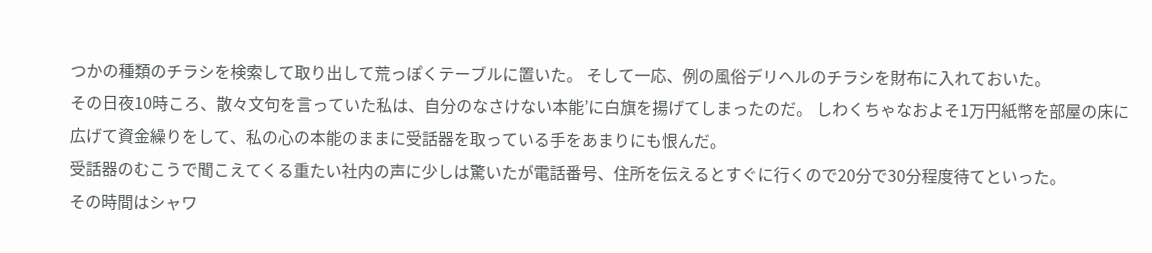つかの種類のチラシを検索して取り出して荒っぽくテーブルに置いた。 そして一応、例の風俗デリヘルのチラシを財布に入れておいた。
その日夜10時ころ、散々文句を言っていた私は、自分のなさけない本能’に白旗を揚げてしまったのだ。 しわくちゃなおよそ1万円紙幣を部屋の床に広げて資金繰りをして、私の心の本能のままに受話器を取っている手をあまりにも恨んだ。
受話器のむこうで聞こえてくる重たい社内の声に少しは驚いたが電話番号、住所を伝えるとすぐに行くので20分で30分程度待てといった。
その時間はシャワ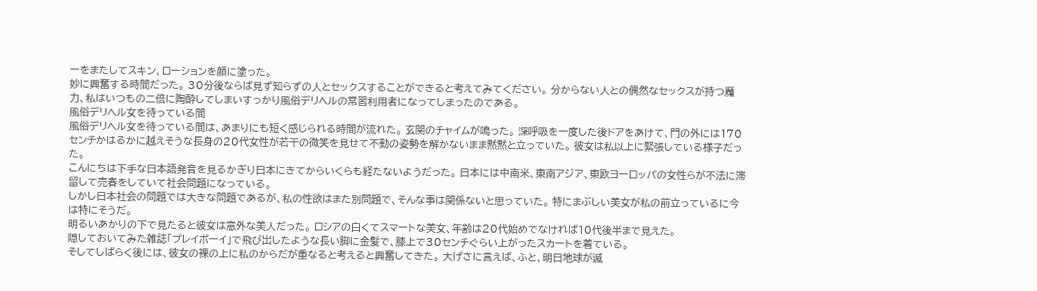ーをまたしてスキン、ローションを顔に塗った。
妙に興奮する時間だった。 30分後ならば見ず知らずの人とセックスすることができると考えてみてください。 分からない人との偶然なセックスが持つ魔力、私はいつもの二倍に陶酔してしまいすっかり風俗デリヘルの常習利用者になってしまったのである。
風俗デリヘル女を待っている間
風俗デリヘル女を待っている間は、あまりにも短く感じられる時間が流れた。 玄関のチャイムが鳴った。 深呼吸を一度した後ドアをあけて、門の外には170センチかはるかに越えそうな長身の20代女性が若干の微笑を見せて不動の姿勢を解かないまま黙黙と立っていた。 彼女は私以上に緊張している様子だった。
こんにちは下手な日本語発音を見るかぎり日本にきてからいくらも経たないようだった。 日本には中南米、東南アジア、東欧ヨーロッパの女性らが不法に滞留して売春をしていて社会問題になっている。
しかし日本社会の問題では大きな問題であるが、私の性欲はまた別問題で、そんな事は関係ないと思っていた。 特にまぶしい美女が私の前立っているに今は特にそうだ。
明るいあかりの下で見たると彼女は意外な美人だった。 ロシアの白くてスマートな美女、年齢は20代始めでなければ10代後半まで見えた。
隠しておいてみた雑誌「プレイボーイ」で飛び出したような長い脚に金髪で、膝上で30センチぐらい上がったスカートを着ている。
そしてしばらく後には、彼女の裸の上に私のからだが重なると考えると興奮してきた。 大げさに言えば、ふと、明日地球が滅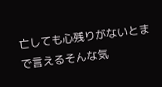亡しても心残りがないとまで言えるそんな気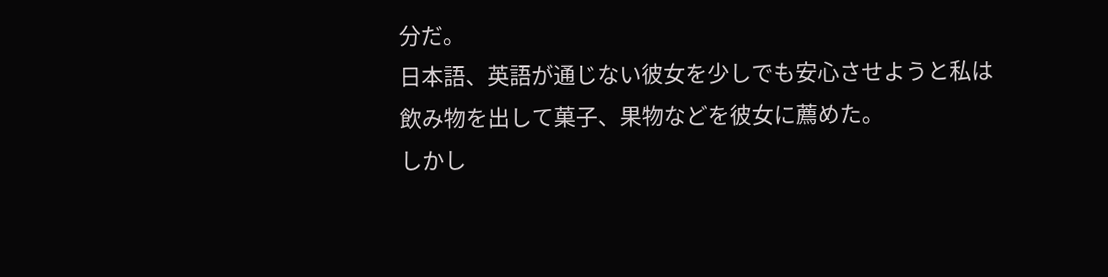分だ。
日本語、英語が通じない彼女を少しでも安心させようと私は飲み物を出して菓子、果物などを彼女に薦めた。
しかし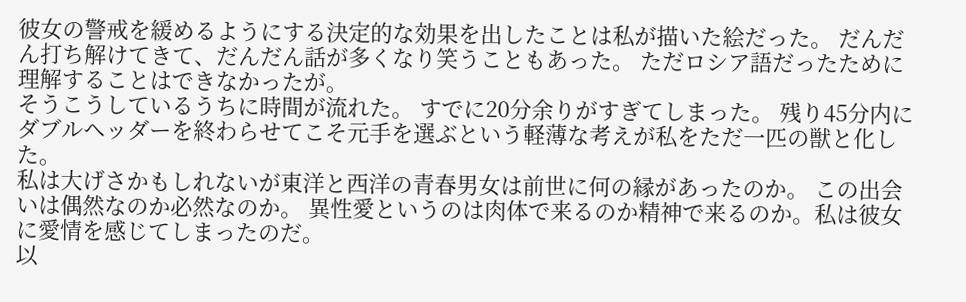彼女の警戒を緩めるようにする決定的な効果を出したことは私が描いた絵だった。 だんだん打ち解けてきて、だんだん話が多くなり笑うこともあった。 ただロシア語だったために理解することはできなかったが。
そうこうしているうちに時間が流れた。 すでに20分余りがすぎてしまった。 残り45分内にダブルヘッダーを終わらせてこそ元手を選ぶという軽薄な考えが私をただ一匹の獣と化した。
私は大げさかもしれないが東洋と西洋の青春男女は前世に何の縁があったのか。 この出会いは偶然なのか必然なのか。 異性愛というのは肉体で来るのか精神で来るのか。私は彼女に愛情を感じてしまったのだ。
以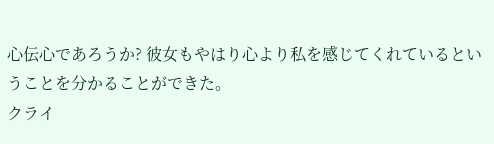心伝心であろうか? 彼女もやはり心より私を感じてくれているということを分かることができた。
クライ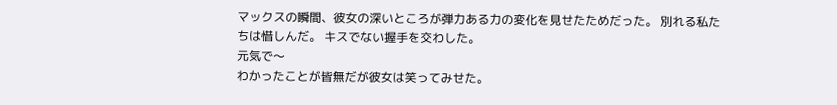マックスの瞬間、彼女の深いところが弾力ある力の変化を見せたためだった。 別れる私たちは惜しんだ。 キスでない握手を交わした。
元気で〜
わかったことが皆無だが彼女は笑ってみせた。